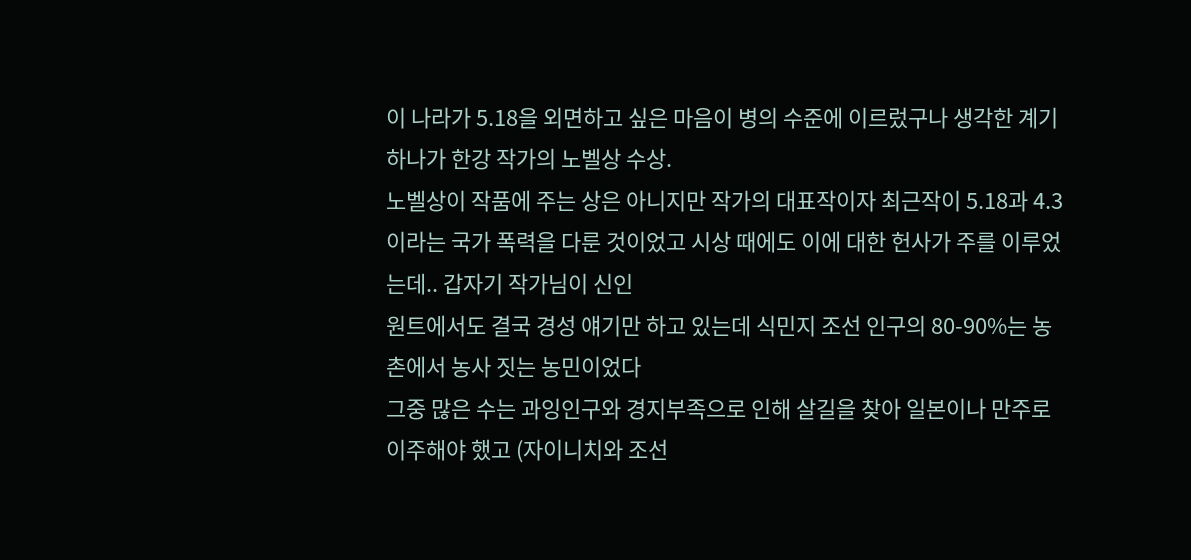이 나라가 5.18을 외면하고 싶은 마음이 병의 수준에 이르렀구나 생각한 계기 하나가 한강 작가의 노벨상 수상.
노벨상이 작품에 주는 상은 아니지만 작가의 대표작이자 최근작이 5.18과 4.3이라는 국가 폭력을 다룬 것이었고 시상 때에도 이에 대한 헌사가 주를 이루었는데.. 갑자기 작가님이 신인
원트에서도 결국 경성 얘기만 하고 있는데 식민지 조선 인구의 80-90%는 농촌에서 농사 짓는 농민이었다
그중 많은 수는 과잉인구와 경지부족으로 인해 살길을 찾아 일본이나 만주로 이주해야 했고 (자이니치와 조선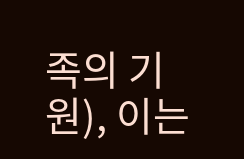족의 기원), 이는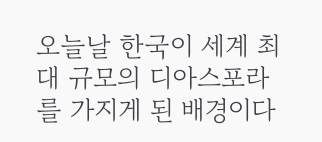오늘날 한국이 세계 최대 규모의 디아스포라를 가지게 된 배경이다